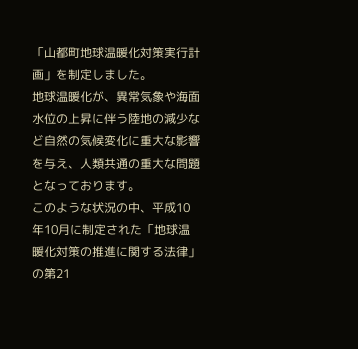「山都町地球温暖化対策実行計画」を制定しました。
地球温暖化が、異常気象や海面水位の上昇に伴う陸地の減少など自然の気候変化に重大な影響を与え、人類共通の重大な問題となっております。
このような状況の中、平成10年10月に制定された「地球温暖化対策の推進に関する法律」の第21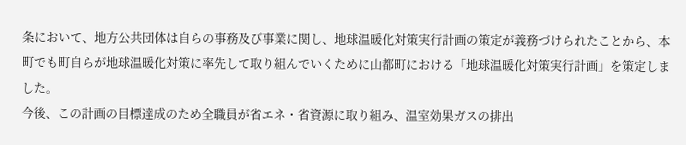条において、地方公共団体は自らの事務及び事業に関し、地球温暖化対策実行計画の策定が義務づけられたことから、本町でも町自らが地球温暖化対策に率先して取り組んでいくために山都町における「地球温暖化対策実行計画」を策定しました。
今後、この計画の目標達成のため全職員が省エネ・省資源に取り組み、温室効果ガスの排出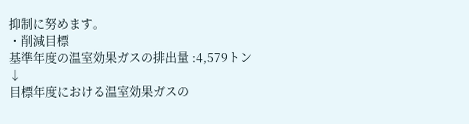抑制に努めます。
・削減目標
基準年度の温室効果ガスの排出量 :4,579トン
↓
目標年度における温室効果ガスの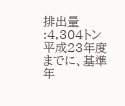排出量 :4,304トン
平成23年度までに、基準年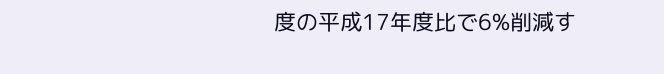度の平成17年度比で6%削減す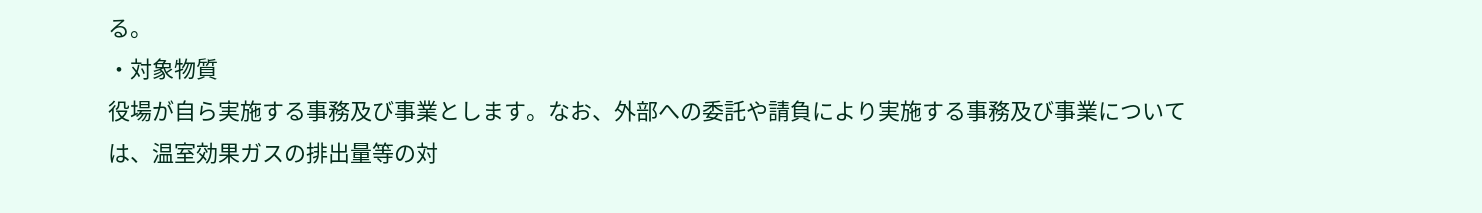る。
・対象物質
役場が自ら実施する事務及び事業とします。なお、外部への委託や請負により実施する事務及び事業については、温室効果ガスの排出量等の対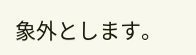象外とします。